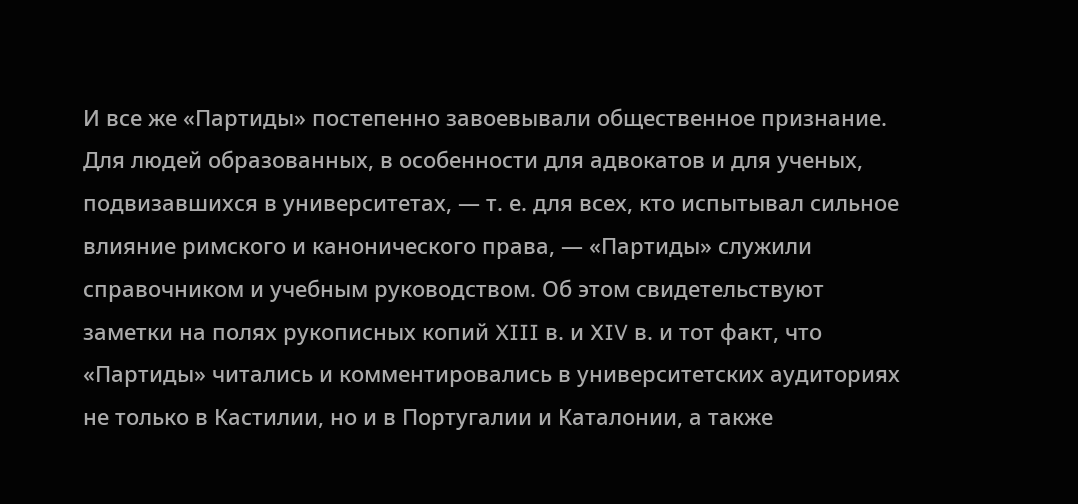И все же «Партиды» постепенно завоевывали общественное признание. Для людей образованных, в особенности для адвокатов и для ученых, подвизавшихся в университетах, — т. е. для всех, кто испытывал сильное влияние римского и канонического права, — «Партиды» служили справочником и учебным руководством. Об этом свидетельствуют заметки на полях рукописных копий XIII в. и XIV в. и тот факт, что «Партиды» читались и комментировались в университетских аудиториях не только в Кастилии, но и в Португалии и Каталонии, а также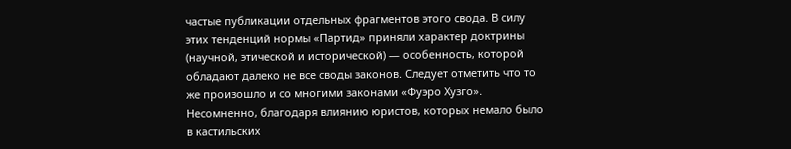частые публикации отдельных фрагментов этого свода. В силу этих тенденций нормы «Партид» приняли характер доктрины (научной, этической и исторической) — особенность, которой обладают далеко не все своды законов. Следует отметить что то же произошло и со многими законами «Фуэро Хузго». Несомненно, благодаря влиянию юристов, которых немало было в кастильских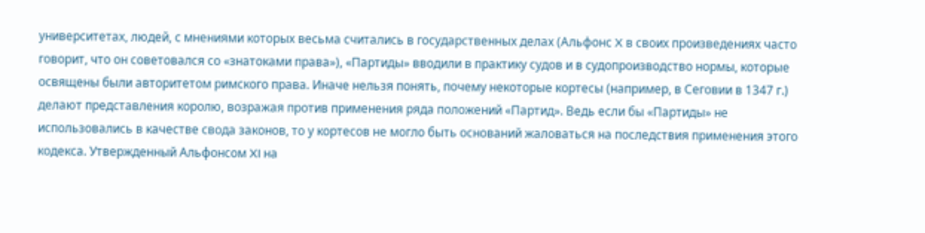университетах, людей, с мнениями которых весьма считались в государственных делах (Альфонс X в своих произведениях часто говорит, что он советовался со «знатоками права»), «Партиды» вводили в практику судов и в судопроизводство нормы, которые освящены были авторитетом римского права. Иначе нельзя понять, почему некоторые кортесы (например, в Сеговии в 1347 г.) делают представления королю, возражая против применения ряда положений «Партид». Ведь если бы «Партиды» не использовались в качестве свода законов, то у кортесов не могло быть оснований жаловаться на последствия применения этого кодекса. Утвержденный Альфонсом XI на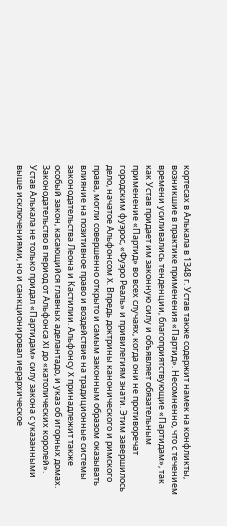кортесах в Алькала в 1348 г. Устав также содержит намек на конфликты, возникшие в практике применения «Партид». Несомненно, что с течением времени усиливались тенденции, благоприятствующие «Партидам», так как Устав придает им законную силу и объявляет обязательным применение «Партид» во всех случаях, когда они не противоречат городским фуэрос, «Фуэро Реаль» и привилегиям знати. Этим завершилось дело, начатое Альфонсом X. Впредь доктрины канонического и римского права, могли совершенно открыто и самым законным образом оказывать влияние на позитивное право и воздействие на традиционные системы законодательства Леона и Кастилии. Альфонсу X принадлежит также особый закон, касающийся главных аделантадо, и указ об игорных домах.
Законодательство в период от Альфонса XI до «католических королей». Устав Алькала не только придал «Партидам» силу закона с указанными выше исключениями, но и санкционировал иерархическое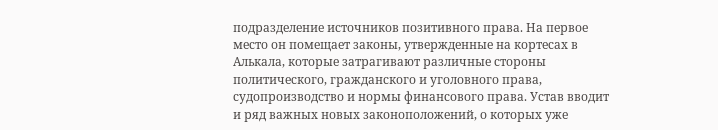подразделение источников позитивного права. На первое место он помещает законы, утвержденные на кортесах в Алькала, которые затрагивают различные стороны политического, гражданского и уголовного права, судопроизводство и нормы финансового права. Устав вводит и ряд важных новых законоположений, о которых уже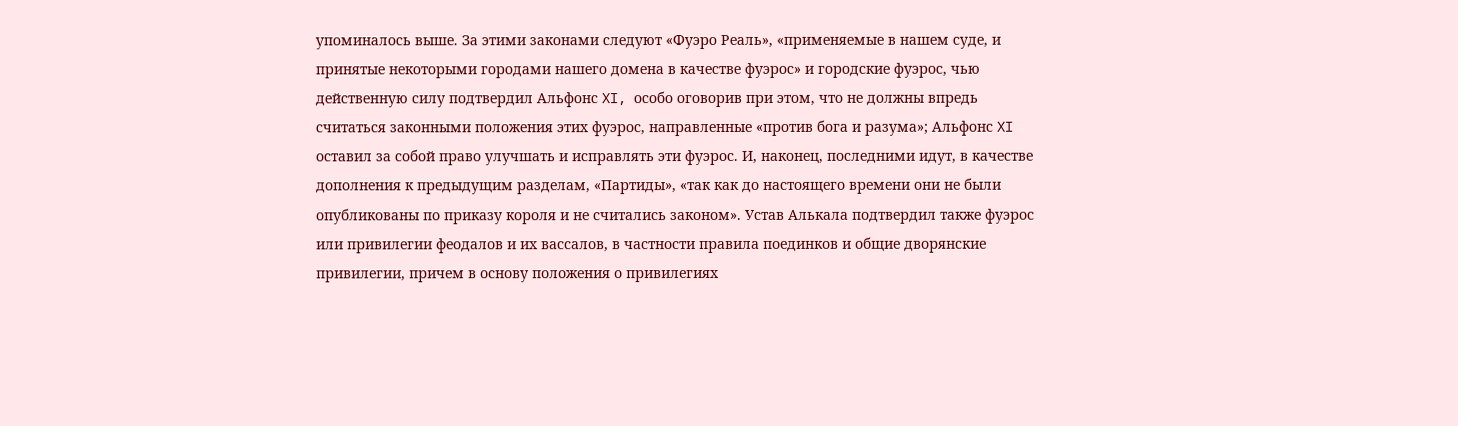упоминалось выше. За этими законами следуют «Фуэро Реаль», «применяемые в нашем суде, и принятые некоторыми городами нашего домена в качестве фуэрос» и городские фуэрос, чью действенную силу подтвердил Альфонс XI, особо оговорив при этом, что не должны впредь считаться законными положения этих фуэрос, направленные «против бога и разума»; Альфонс XI оставил за собой право улучшать и исправлять эти фуэрос. И, наконец, последними идут, в качестве дополнения к предыдущим разделам, «Партиды», «так как до настоящего времени они не были опубликованы по приказу короля и не считались законом». Устав Алькала подтвердил также фуэрос или привилегии феодалов и их вассалов, в частности правила поединков и общие дворянские привилегии, причем в основу положения о привилегиях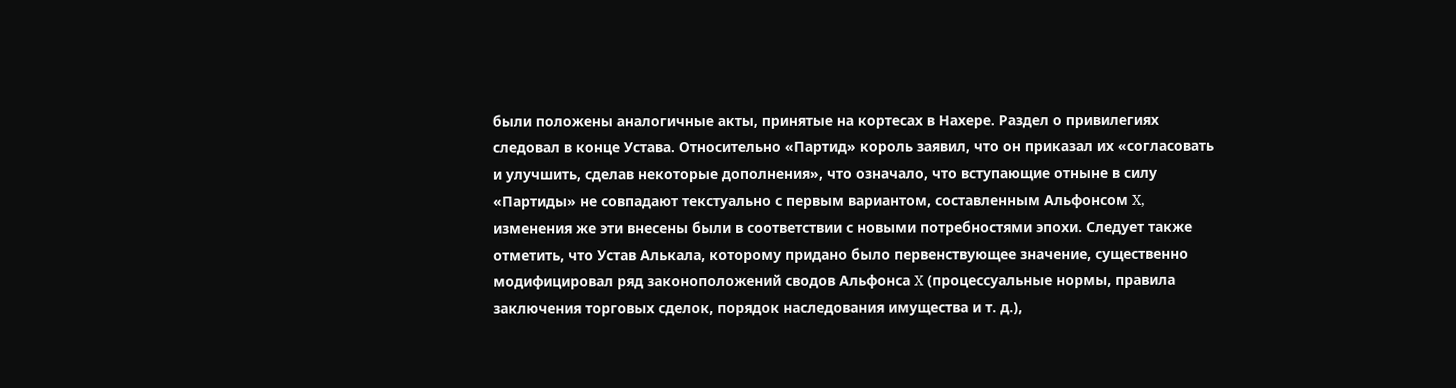были положены аналогичные акты, принятые на кортесах в Нахере. Раздел о привилегиях следовал в конце Устава. Относительно «Партид» король заявил, что он приказал их «согласовать и улучшить, сделав некоторые дополнения», что означало, что вступающие отныне в силу «Партиды» не совпадают текстуально с первым вариантом, составленным Альфонсом X, изменения же эти внесены были в соответствии с новыми потребностями эпохи. Следует также отметить, что Устав Алькала, которому придано было первенствующее значение, существенно модифицировал ряд законоположений сводов Альфонса X (процессуальные нормы, правила заключения торговых сделок, порядок наследования имущества и т. д.),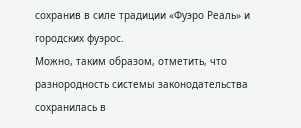сохранив в силе традиции «Фуэро Реаль» и городских фуэрос.
Можно, таким образом, отметить, что разнородность системы законодательства сохранилась в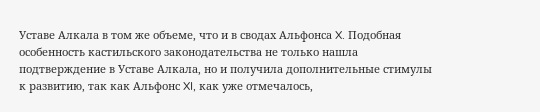Уставе Алкала в том же объеме, что и в сводах Альфонса X. Подобная особенность кастильского законодательства не только нашла подтверждение в Уставе Алкала, но и получила дополнительные стимулы к развитию, так как Альфонс XI, как уже отмечалось,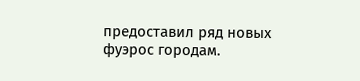предоставил ряд новых фуэрос городам.